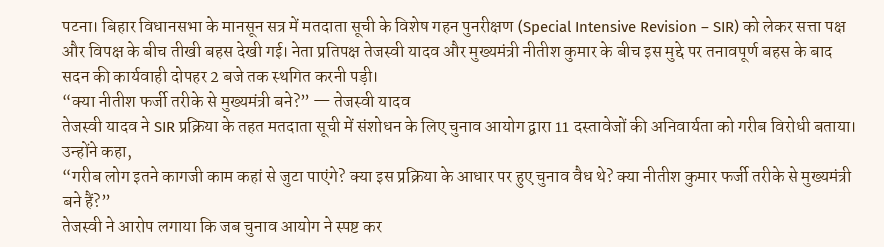पटना। बिहार विधानसभा के मानसून सत्र में मतदाता सूची के विशेष गहन पुनरीक्षण (Special Intensive Revision – SIR) को लेकर सत्ता पक्ष और विपक्ष के बीच तीखी बहस देखी गई। नेता प्रतिपक्ष तेजस्वी यादव और मुख्यमंत्री नीतीश कुमार के बीच इस मुद्दे पर तनावपूर्ण बहस के बाद सदन की कार्यवाही दोपहर 2 बजे तक स्थगित करनी पड़ी।
“क्या नीतीश फर्जी तरीके से मुख्यमंत्री बने?” — तेजस्वी यादव
तेजस्वी यादव ने SIR प्रक्रिया के तहत मतदाता सूची में संशोधन के लिए चुनाव आयोग द्वारा 11 दस्तावेजों की अनिवार्यता को गरीब विरोधी बताया। उन्होंने कहा,
“गरीब लोग इतने कागजी काम कहां से जुटा पाएंगे? क्या इस प्रक्रिया के आधार पर हुए चुनाव वैध थे? क्या नीतीश कुमार फर्जी तरीके से मुख्यमंत्री बने हैं?”
तेजस्वी ने आरोप लगाया कि जब चुनाव आयोग ने स्पष्ट कर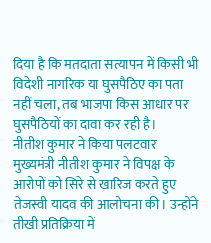दिया है कि मतदाता सत्यापन में किसी भी विदेशी नागरिक या घुसपैठिए का पता नहीं चला, तब भाजपा किस आधार पर घुसपैठियों का दावा कर रही है।
नीतीश कुमार ने किया पलटवार
मुख्यमंत्री नीतीश कुमार ने विपक्ष के आरोपों को सिरे से खारिज करते हुए तेजस्वी यादव की आलोचना की। उन्होंने तीखी प्रतिक्रिया में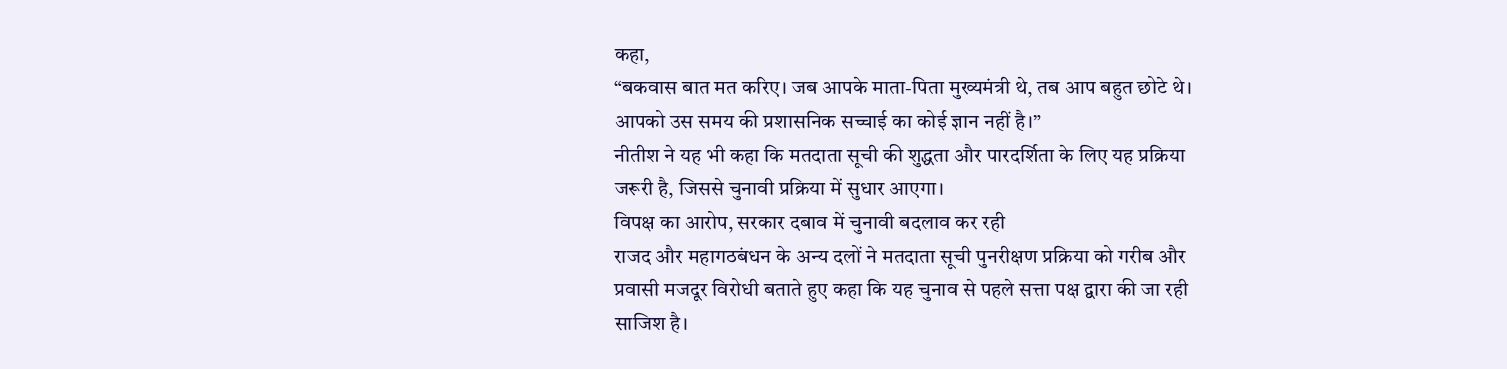कहा,
“बकवास बात मत करिए। जब आपके माता-पिता मुख्यमंत्री थे, तब आप बहुत छोटे थे। आपको उस समय की प्रशासनिक सच्चाई का कोई ज्ञान नहीं है।”
नीतीश ने यह भी कहा कि मतदाता सूची की शुद्धता और पारदर्शिता के लिए यह प्रक्रिया जरूरी है, जिससे चुनावी प्रक्रिया में सुधार आएगा।
विपक्ष का आरोप, सरकार दबाव में चुनावी बदलाव कर रही
राजद और महागठबंधन के अन्य दलों ने मतदाता सूची पुनरीक्षण प्रक्रिया को गरीब और प्रवासी मजदूर विरोधी बताते हुए कहा कि यह चुनाव से पहले सत्ता पक्ष द्वारा की जा रही साजिश है।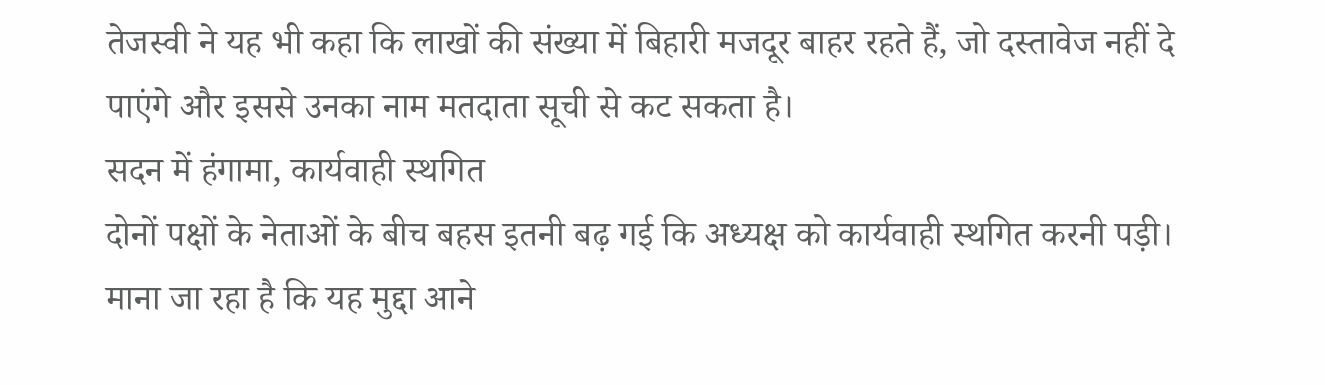तेजस्वी ने यह भी कहा कि लाखों की संख्या में बिहारी मजदूर बाहर रहते हैं, जो दस्तावेज नहीं दे पाएंगे और इससे उनका नाम मतदाता सूची से कट सकता है।
सदन में हंगामा, कार्यवाही स्थगित
दोनों पक्षों के नेताओं के बीच बहस इतनी बढ़ गई कि अध्यक्ष को कार्यवाही स्थगित करनी पड़ी। माना जा रहा है कि यह मुद्दा आने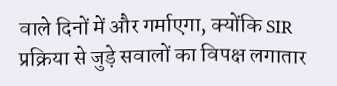वाले दिनों में और गर्माएगा, क्योंकि SIR प्रक्रिया से जुड़े सवालों का विपक्ष लगातार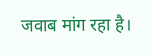जवाब मांग रहा है।